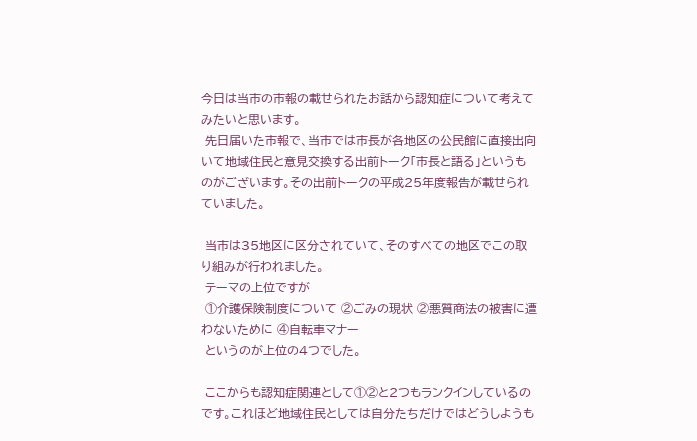今日は当市の市報の載せられたお話から認知症について考えてみたいと思います。
 先日届いた市報で、当市では市長が各地区の公民館に直接出向いて地域住民と意見交換する出前トーク「市長と語る」というものがございます。その出前トークの平成25年度報告が載せられていました。

 当市は35地区に区分されていて、そのすべての地区でこの取り組みが行われました。
 テーマの上位ですが
 ①介護保険制度について ②ごみの現状 ②悪質商法の被害に遭わないために ④自転車マナー
 というのが上位の4つでした。

 ここからも認知症関連として①②と2つもランクインしているのです。これほど地域住民としては自分たちだけではどうしようも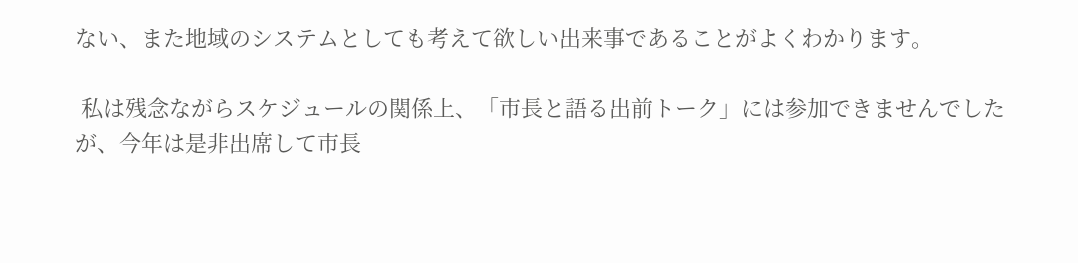ない、また地域のシステムとしても考えて欲しい出来事であることがよくわかります。

 私は残念ながらスケジュールの関係上、「市長と語る出前トーク」には参加できませんでしたが、今年は是非出席して市長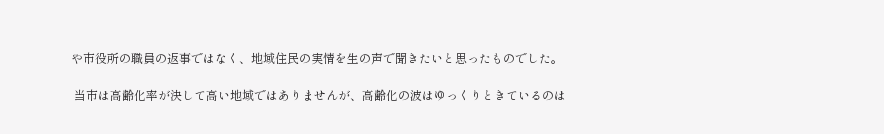や市役所の職員の返事ではなく、地域住民の実情を生の声で聞きたいと思ったものでした。

 当市は高齢化率が決して高い地域ではありませんが、高齢化の波はゆっくりときているのは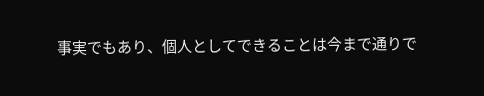事実でもあり、個人としてできることは今まで通りで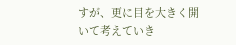すが、更に目を大きく開いて考えていき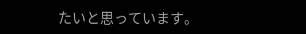たいと思っています。